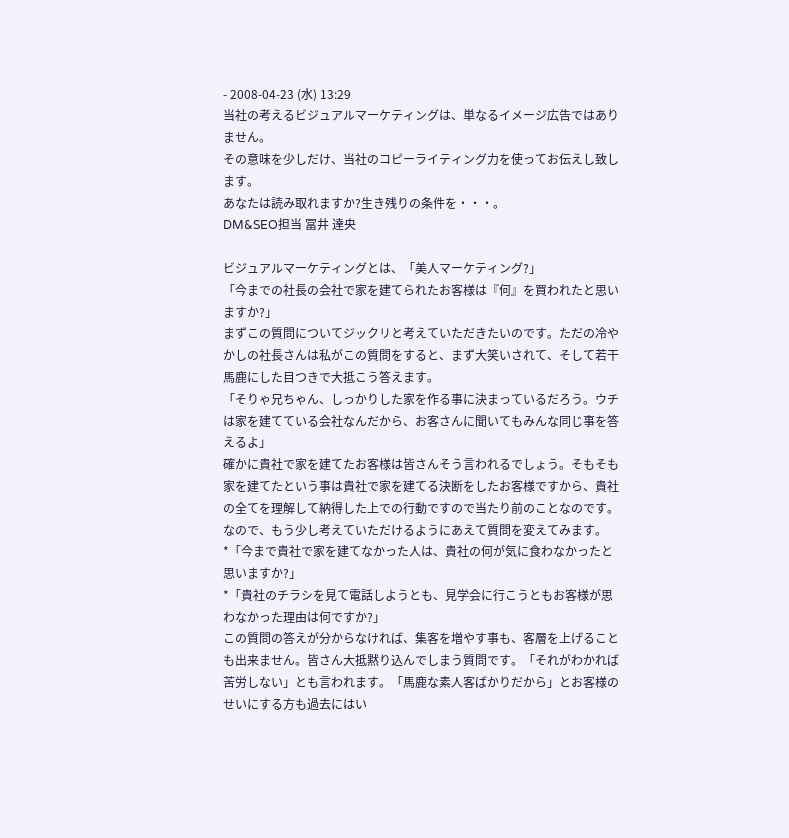- 2008-04-23 (水) 13:29
当社の考えるビジュアルマーケティングは、単なるイメージ広告ではありません。
その意味を少しだけ、当社のコピーライティング力を使ってお伝えし致します。
あなたは読み取れますか?生き残りの条件を・・・。
DM&SEO担当 冨井 達央

ビジュアルマーケティングとは、「美人マーケティング?」
「今までの社長の会社で家を建てられたお客様は『何』を買われたと思いますか?」
まずこの質問についてジックリと考えていただきたいのです。ただの冷やかしの社長さんは私がこの質問をすると、まず大笑いされて、そして若干馬鹿にした目つきで大抵こう答えます。
「そりゃ兄ちゃん、しっかりした家を作る事に決まっているだろう。ウチは家を建てている会社なんだから、お客さんに聞いてもみんな同じ事を答えるよ」
確かに貴社で家を建てたお客様は皆さんそう言われるでしょう。そもそも家を建てたという事は貴社で家を建てる決断をしたお客様ですから、貴社の全てを理解して納得した上での行動ですので当たり前のことなのです。なので、もう少し考えていただけるようにあえて質問を変えてみます。
*「今まで貴社で家を建てなかった人は、貴社の何が気に食わなかったと思いますか?」
*「貴社のチラシを見て電話しようとも、見学会に行こうともお客様が思わなかった理由は何ですか?」
この質問の答えが分からなければ、集客を増やす事も、客層を上げることも出来ません。皆さん大抵黙り込んでしまう質問です。「それがわかれば苦労しない」とも言われます。「馬鹿な素人客ばかりだから」とお客様のせいにする方も過去にはい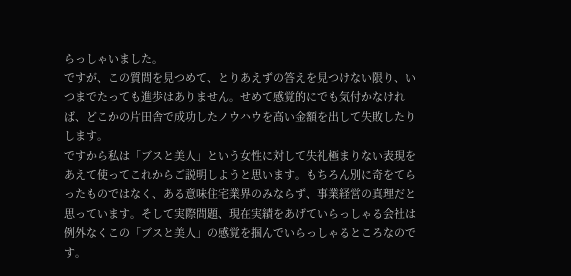らっしゃいました。
ですが、この質問を見つめて、とりあえずの答えを見つけない限り、いつまでたっても進歩はありません。せめて感覚的にでも気付かなければ、どこかの片田舎で成功したノウハウを高い金額を出して失敗したりします。
ですから私は「ブスと美人」という女性に対して失礼極まりない表現をあえて使ってこれからご説明しようと思います。もちろん別に奇をてらったものではなく、ある意味住宅業界のみならず、事業経営の真理だと思っています。そして実際問題、現在実績をあげていらっしゃる会社は例外なくこの「ブスと美人」の感覚を掴んでいらっしゃるところなのです。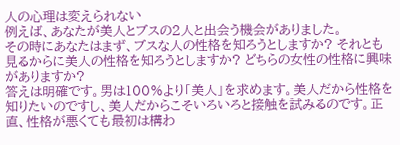人の心理は変えられない
例えば、あなたが美人とブスの2人と出会う機会がありました。
その時にあなたはまず、ブスな人の性格を知ろうとしますか? それとも見るからに美人の性格を知ろうとしますか? どちらの女性の性格に興味がありますか?
答えは明確です。男は100%より「美人」を求めます。美人だから性格を知りたいのですし、美人だからこそいろいろと接触を試みるのです。正直、性格が悪くても最初は構わ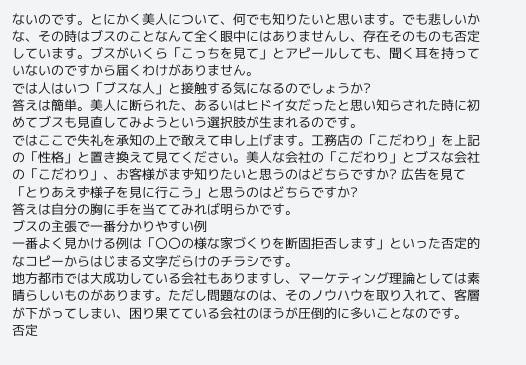ないのです。とにかく美人について、何でも知りたいと思います。でも悲しいかな、その時はブスのことなんて全く眼中にはありませんし、存在そのものも否定しています。ブスがいくら「こっちを見て」とアピールしても、聞く耳を持っていないのですから届くわけがありません。
では人はいつ「ブスな人」と接触する気になるのでしょうか?
答えは簡単。美人に断られた、あるいはヒドイ女だったと思い知らされた時に初めてブスも見直してみようという選択肢が生まれるのです。
ではここで失礼を承知の上で敢えて申し上げます。工務店の「こだわり」を上記の「性格」と置き換えて見てください。美人な会社の「こだわり」とブスな会社の「こだわり」、お客様がまず知りたいと思うのはどちらですか? 広告を見て「とりあえず様子を見に行こう」と思うのはどちらですか?
答えは自分の胸に手を当ててみれば明らかです。
ブスの主張で一番分かりやすい例
一番よく見かける例は「〇〇の様な家づくりを断固拒否します」といった否定的なコピーからはじまる文字だらけのチラシです。
地方都市では大成功している会社もありますし、マーケティング理論としては素晴らしいものがあります。ただし問題なのは、そのノウハウを取り入れて、客層が下がってしまい、困り果てている会社のほうが圧倒的に多いことなのです。
否定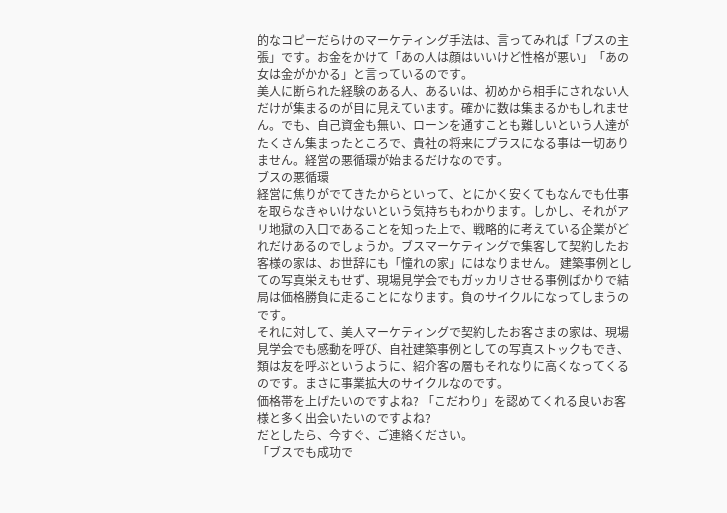的なコピーだらけのマーケティング手法は、言ってみれば「ブスの主張」です。お金をかけて「あの人は顔はいいけど性格が悪い」「あの女は金がかかる」と言っているのです。
美人に断られた経験のある人、あるいは、初めから相手にされない人だけが集まるのが目に見えています。確かに数は集まるかもしれません。でも、自己資金も無い、ローンを通すことも難しいという人達がたくさん集まったところで、貴社の将来にプラスになる事は一切ありません。経営の悪循環が始まるだけなのです。
ブスの悪循環
経営に焦りがでてきたからといって、とにかく安くてもなんでも仕事を取らなきゃいけないという気持ちもわかります。しかし、それがアリ地獄の入口であることを知った上で、戦略的に考えている企業がどれだけあるのでしょうか。ブスマーケティングで集客して契約したお客様の家は、お世辞にも「憧れの家」にはなりません。 建築事例としての写真栄えもせず、現場見学会でもガッカリさせる事例ばかりで結局は価格勝負に走ることになります。負のサイクルになってしまうのです。
それに対して、美人マーケティングで契約したお客さまの家は、現場見学会でも感動を呼び、自社建築事例としての写真ストックもでき、類は友を呼ぶというように、紹介客の層もそれなりに高くなってくるのです。まさに事業拡大のサイクルなのです。
価格帯を上げたいのですよね? 「こだわり」を認めてくれる良いお客様と多く出会いたいのですよね?
だとしたら、今すぐ、ご連絡ください。
「ブスでも成功で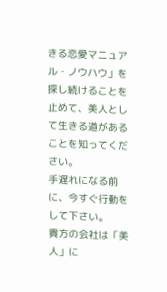きる恋愛マニュアル・ノウハウ」を探し続けることを止めて、美人として生きる道があることを知ってください。
手遅れになる前に、今すぐ行動をして下さい。
貴方の会社は「美人」に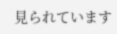見られています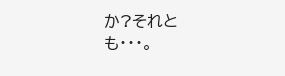か?それとも・・・。